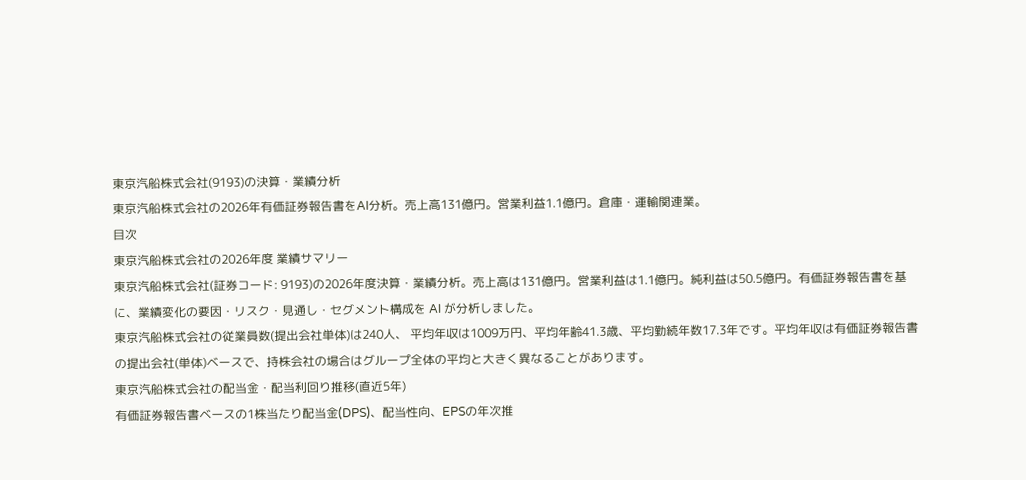東京汽船株式会社(9193)の決算・業績分析
東京汽船株式会社の2026年有価証券報告書をAI分析。売上高131億円。営業利益1.1億円。倉庫・運輸関連業。
目次
東京汽船株式会社の2026年度 業績サマリー
東京汽船株式会社(証券コード: 9193)の2026年度決算・業績分析。売上高は131億円。営業利益は1.1億円。純利益は50.5億円。有価証券報告書を基に、業績変化の要因・リスク・見通し・セグメント構成を AI が分析しました。
東京汽船株式会社の従業員数(提出会社単体)は240人、 平均年収は1009万円、平均年齢41.3歳、平均勤続年数17.3年です。平均年収は有価証券報告書の提出会社(単体)ベースで、持株会社の場合はグループ全体の平均と大きく異なることがあります。
東京汽船株式会社の配当金・配当利回り推移(直近5年)
有価証券報告書ベースの1株当たり配当金(DPS)、配当性向、EPSの年次推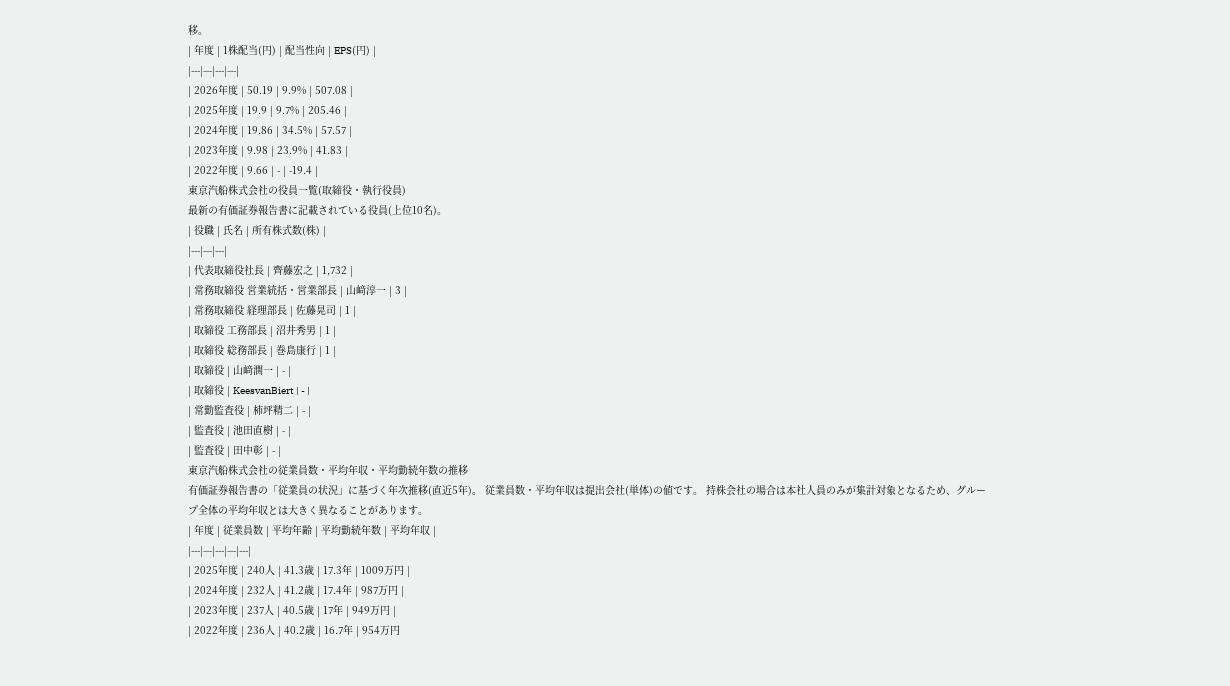移。
| 年度 | 1株配当(円) | 配当性向 | EPS(円) |
|---|---|---|---|
| 2026年度 | 50.19 | 9.9% | 507.08 |
| 2025年度 | 19.9 | 9.7% | 205.46 |
| 2024年度 | 19.86 | 34.5% | 57.57 |
| 2023年度 | 9.98 | 23.9% | 41.83 |
| 2022年度 | 9.66 | - | -19.4 |
東京汽船株式会社の役員一覧(取締役・執行役員)
最新の有価証券報告書に記載されている役員(上位10名)。
| 役職 | 氏名 | 所有株式数(株) |
|---|---|---|
| 代表取締役社長 | 齊藤宏之 | 1,732 |
| 常務取締役 営業統括・営業部長 | 山﨑淳一 | 3 |
| 常務取締役 経理部長 | 佐藤晃司 | 1 |
| 取締役 工務部長 | 沼井秀男 | 1 |
| 取締役 総務部長 | 巻島康行 | 1 |
| 取締役 | 山﨑潤一 | - |
| 取締役 | KeesvanBiert | - |
| 常勤監査役 | 柿坪精二 | - |
| 監査役 | 池田直樹 | - |
| 監査役 | 田中彰 | - |
東京汽船株式会社の従業員数・平均年収・平均勤続年数の推移
有価証券報告書の「従業員の状況」に基づく年次推移(直近5年)。 従業員数・平均年収は提出会社(単体)の値です。 持株会社の場合は本社人員のみが集計対象となるため、グループ全体の平均年収とは大きく異なることがあります。
| 年度 | 従業員数 | 平均年齢 | 平均勤続年数 | 平均年収 |
|---|---|---|---|---|
| 2025年度 | 240人 | 41.3歳 | 17.3年 | 1009万円 |
| 2024年度 | 232人 | 41.2歳 | 17.4年 | 987万円 |
| 2023年度 | 237人 | 40.5歳 | 17年 | 949万円 |
| 2022年度 | 236人 | 40.2歳 | 16.7年 | 954万円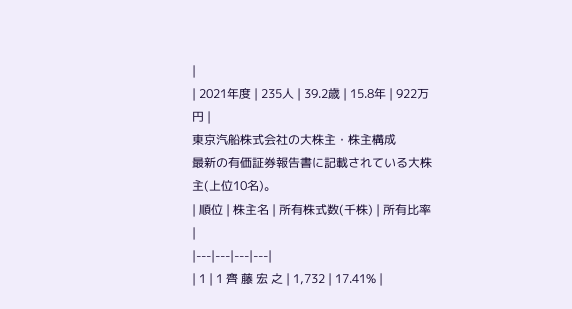|
| 2021年度 | 235人 | 39.2歳 | 15.8年 | 922万円 |
東京汽船株式会社の大株主・株主構成
最新の有価証券報告書に記載されている大株主(上位10名)。
| 順位 | 株主名 | 所有株式数(千株) | 所有比率 |
|---|---|---|---|
| 1 | 1 齊 藤 宏 之 | 1,732 | 17.41% |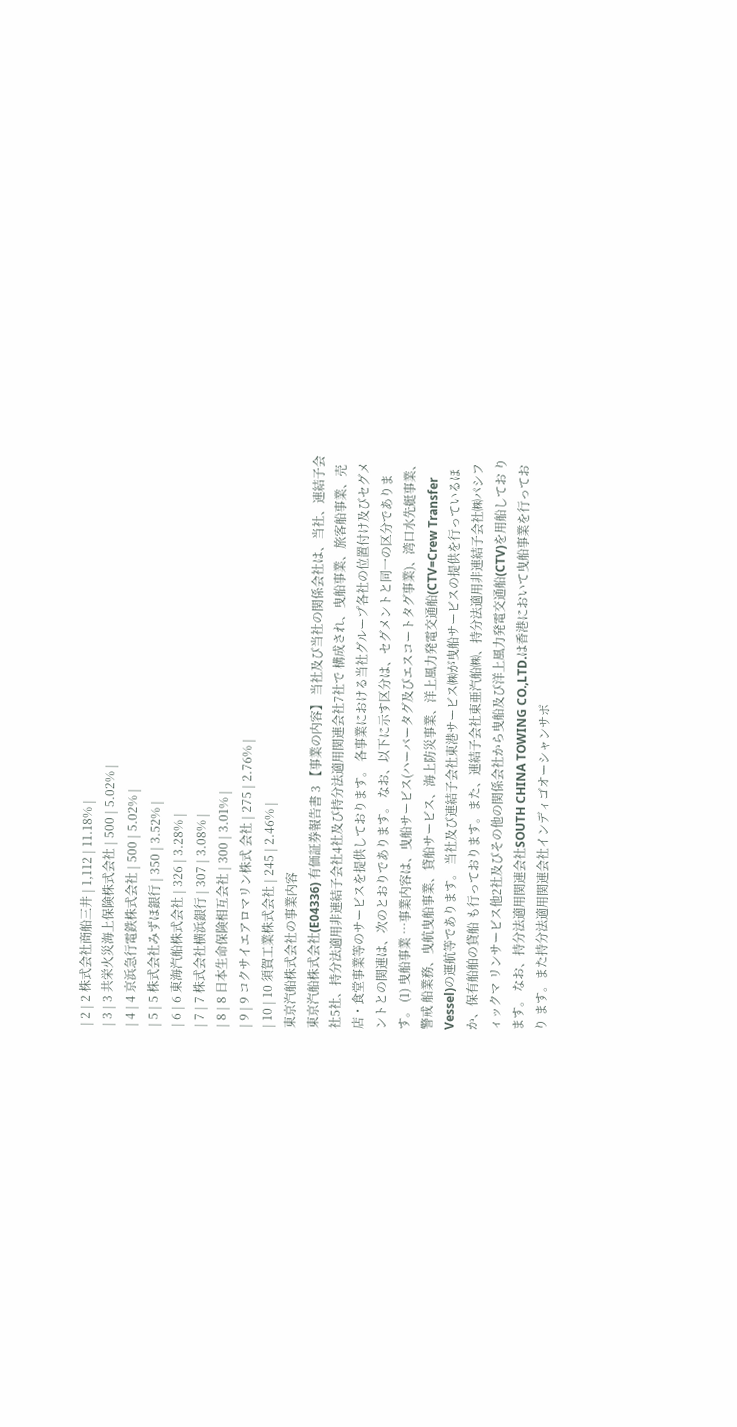| 2 | 2 株式会社商船三井 | 1,112 | 11.18% |
| 3 | 3 共栄火災海上保険株式会社 | 500 | 5.02% |
| 4 | 4 京浜急行電鉄株式会社 | 500 | 5.02% |
| 5 | 5 株式会社みずほ銀行 | 350 | 3.52% |
| 6 | 6 東海汽船株式会社 | 326 | 3.28% |
| 7 | 7 株式会社横浜銀行 | 307 | 3.08% |
| 8 | 8 日本生命保険相互会社 | 300 | 3.01% |
| 9 | 9 コクサイエアロマリン株式 会社 | 275 | 2.76% |
| 10 | 10 須賀工業株式会社 | 245 | 2.46% |
東京汽船株式会社の事業内容
東京汽船株式会社(E04336) 有価証券報告書 3 【事業の内容】 当社及び当社の関係会社は、当社、連結子会社5社、持分法適用非連結子会社4社及び持分法適用関連会社7社で 構成され、曳船事業、旅客船事業、売店・食堂事業等のサービスを提供しております。 各事業における当社グループ各社の位置付け及びセグメントとの関連は、次のとおりであります。 なお、以下に示す区分は、セグメントと同一の区分であります。 (1) 曳船事業 …事業内容は、曳船サービス(ハーバータグ及びエスコートタグ事業)、湾口水先艇事業、警戒 船業務、曳航曳船事業、貸船サービス、海上防災事業、洋上風力発電交通船(CTV=Crew Transfer Vessel)の運航等であります。 当社及び連結子会社東港サービス㈱が曳船サービスの提供を行っているほか、保有船舶の貸船 も行っております。また、連結子会社東亜汽船㈱、持分法適用非連結子会社㈱パシフィックマ リンサービス他2社及びその他の関係会社から曳船及び洋上風力発電交通船(CTV)を用船してお ります。 なお、持分法適用関連会社SOUTH CHINA TOWING CO.,LTD.は香港において曳船事業を行っており ます。また持分法適用関連会社インディゴオーシャンサポ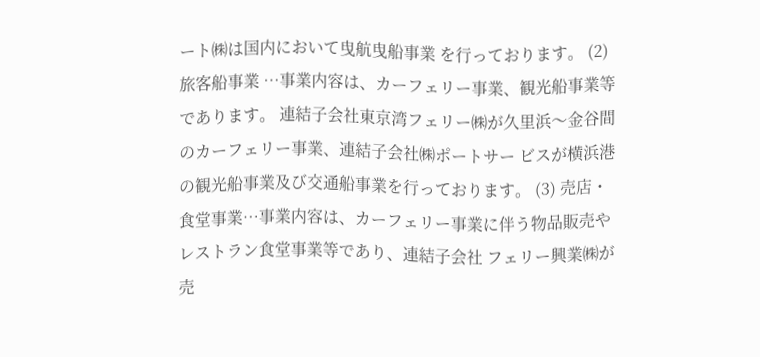ート㈱は国内において曳航曳船事業 を行っております。 (2) 旅客船事業 …事業内容は、カーフェリー事業、観光船事業等であります。 連結子会社東京湾フェリー㈱が久里浜〜金谷間のカーフェリー事業、連結子会社㈱ポートサー ビスが横浜港の観光船事業及び交通船事業を行っております。 (3) 売店・食堂事業…事業内容は、カーフェリー事業に伴う物品販売やレストラン食堂事業等であり、連結子会社 フェリー興業㈱が売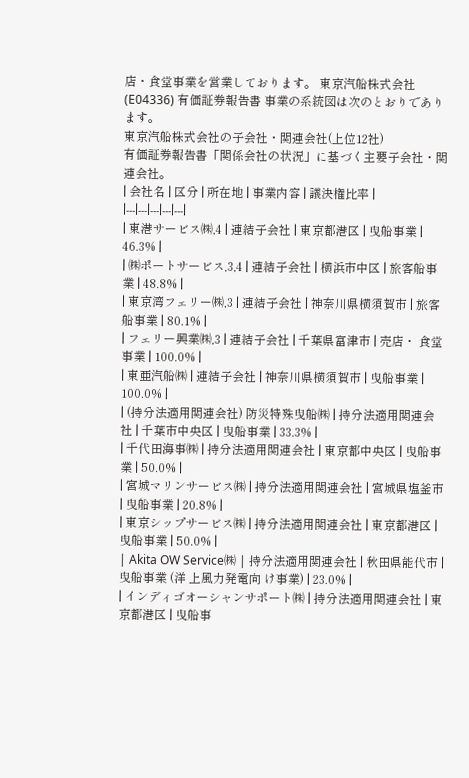店・食堂事業を営業しております。 東京汽船株式会社(E04336) 有価証券報告書 事業の系統図は次のとおりであります。
東京汽船株式会社の子会社・関連会社(上位12社)
有価証券報告書「関係会社の状況」に基づく主要子会社・関連会社。
| 会社名 | 区分 | 所在地 | 事業内容 | 議決権比率 |
|---|---|---|---|---|
| 東港サービス㈱,4 | 連結子会社 | 東京都港区 | 曳船事業 | 46.3% |
| ㈱ポートサービス,3,4 | 連結子会社 | 横浜市中区 | 旅客船事業 | 48.8% |
| 東京湾フェリー㈱,3 | 連結子会社 | 神奈川県横須賀市 | 旅客船事業 | 80.1% |
| フェリー興業㈱,3 | 連結子会社 | 千葉県富津市 | 売店・ 食堂事業 | 100.0% |
| 東亜汽船㈱ | 連結子会社 | 神奈川県横須賀市 | 曳船事業 | 100.0% |
| (持分法適用関連会社) 防災特殊曳船㈱ | 持分法適用関連会社 | 千葉市中央区 | 曳船事業 | 33.3% |
| 千代田海事㈱ | 持分法適用関連会社 | 東京都中央区 | 曳船事業 | 50.0% |
| 宮城マリンサービス㈱ | 持分法適用関連会社 | 宮城県塩釜市 | 曳船事業 | 20.8% |
| 東京シップサービス㈱ | 持分法適用関連会社 | 東京都港区 | 曳船事業 | 50.0% |
| Akita OW Service㈱ | 持分法適用関連会社 | 秋田県能代市 | 曳船事業 (洋 上風力発電向 け事業) | 23.0% |
| インディゴオーシャンサポート㈱ | 持分法適用関連会社 | 東京都港区 | 曳船事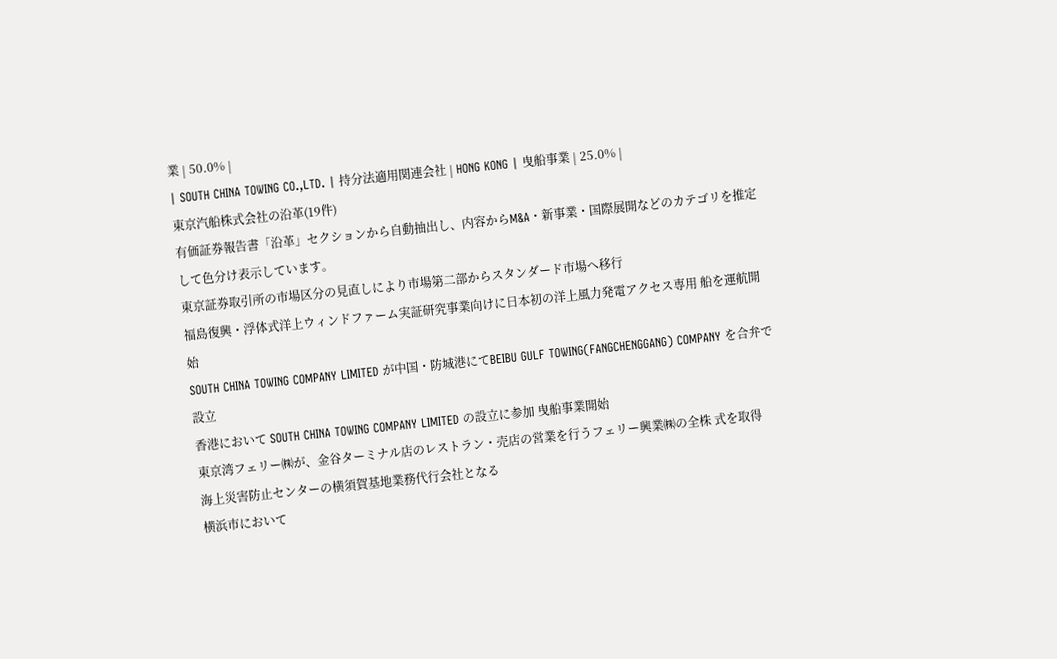業 | 50.0% |
| SOUTH CHINA TOWING CO.,LTD. | 持分法適用関連会社 | HONG KONG | 曳船事業 | 25.0% |
東京汽船株式会社の沿革(19件)
有価証券報告書「沿革」セクションから自動抽出し、内容からM&A・新事業・国際展開などのカテゴリを推定して色分け表示しています。
東京証券取引所の市場区分の見直しにより市場第二部からスタンダード市場へ移行
福島復興・浮体式洋上ウィンドファーム実証研究事業向けに日本初の洋上風力発電アクセス専用 船を運航開始
SOUTH CHINA TOWING COMPANY LIMITED が中国・防城港にてBEIBU GULF TOWING(FANGCHENGGANG) COMPANY を合弁で設立
香港において SOUTH CHINA TOWING COMPANY LIMITED の設立に参加 曳船事業開始
東京湾フェリー㈱が、金谷ターミナル店のレストラン・売店の営業を行うフェリー興業㈱の全株 式を取得
海上災害防止センターの横須賀基地業務代行会社となる
横浜市において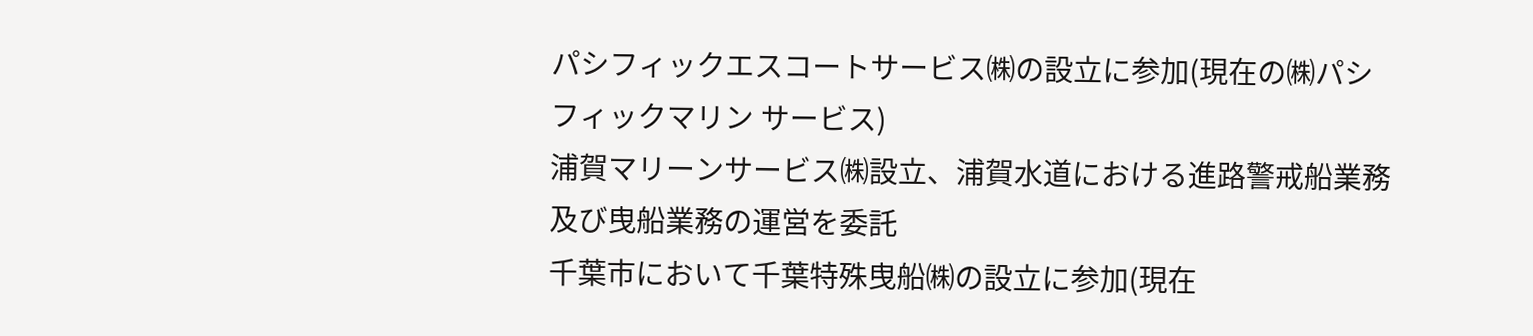パシフィックエスコートサービス㈱の設立に参加(現在の㈱パシフィックマリン サービス)
浦賀マリーンサービス㈱設立、浦賀水道における進路警戒船業務及び曳船業務の運営を委託
千葉市において千葉特殊曳船㈱の設立に参加(現在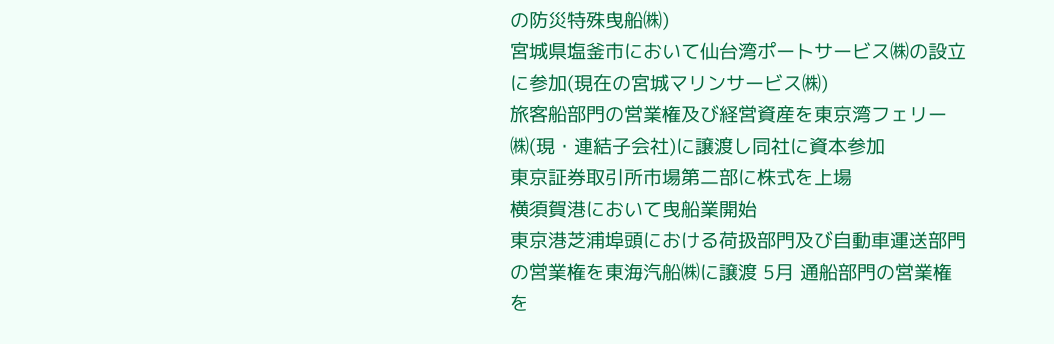の防災特殊曳船㈱)
宮城県塩釜市において仙台湾ポートサービス㈱の設立に参加(現在の宮城マリンサービス㈱)
旅客船部門の営業権及び経営資産を東京湾フェリー㈱(現・連結子会社)に譲渡し同社に資本参加
東京証券取引所市場第二部に株式を上場
横須賀港において曳船業開始
東京港芝浦埠頭における荷扱部門及び自動車運送部門の営業権を東海汽船㈱に譲渡 5月 通船部門の営業権を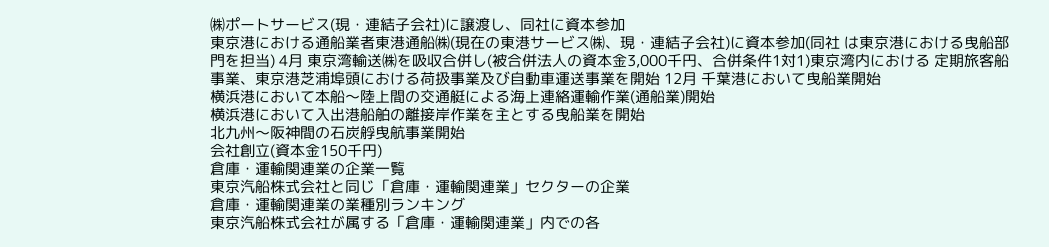㈱ポートサービス(現・連結子会社)に譲渡し、同社に資本参加
東京港における通船業者東港通船㈱(現在の東港サービス㈱、現・連結子会社)に資本参加(同社 は東京港における曳船部門を担当) 4月 東京湾輸送㈱を吸収合併し(被合併法人の資本金3,000千円、合併条件1対1)東京湾内における 定期旅客船事業、東京港芝浦埠頭における荷扱事業及び自動車運送事業を開始 12月 千葉港において曳船業開始
横浜港において本船〜陸上間の交通艇による海上連絡運輸作業(通船業)開始
横浜港において入出港船舶の離接岸作業を主とする曳船業を開始
北九州〜阪神間の石炭艀曳航事業開始
会社創立(資本金150千円)
倉庫・運輸関連業の企業一覧
東京汽船株式会社と同じ「倉庫・運輸関連業」セクターの企業
倉庫・運輸関連業の業種別ランキング
東京汽船株式会社が属する「倉庫・運輸関連業」内での各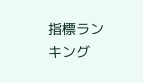指標ランキング